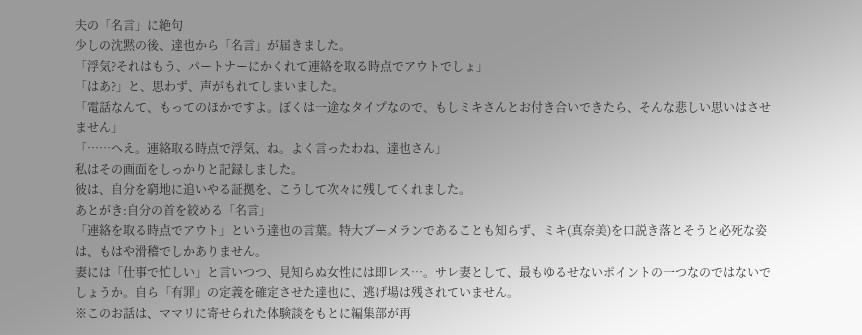夫の「名言」に絶句
少しの沈黙の後、達也から「名言」が届きました。
「浮気?それはもう、パートナーにかくれて連絡を取る時点でアウトでしょ」
「はあ?」と、思わず、声がもれてしまいました。
「電話なんて、もってのほかですよ。ぼくは一途なタイプなので、もしミキさんとお付き合いできたら、そんな悲しい思いはさせません」
「……へえ。連絡取る時点で浮気、ね。よく言ったわね、達也さん」
私はその画面をしっかりと記録しました。
彼は、自分を窮地に追いやる証拠を、こうして次々に残してくれました。
あとがき:自分の首を絞める「名言」
「連絡を取る時点でアウト」という達也の言葉。特大ブーメランであることも知らず、ミキ(真奈美)を口説き落とそうと必死な姿は、もはや滑稽でしかありません。
妻には「仕事で忙しい」と言いつつ、見知らぬ女性には即レス…。サレ妻として、最もゆるせないポイントの一つなのではないでしょうか。自ら「有罪」の定義を確定させた達也に、逃げ場は残されていません。
※このお話は、ママリに寄せられた体験談をもとに編集部が再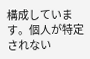構成しています。個人が特定されない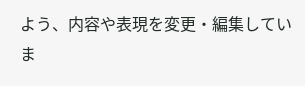よう、内容や表現を変更・編集していま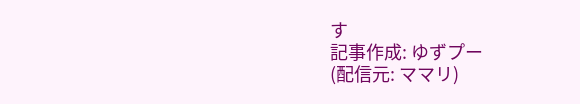す
記事作成: ゆずプー
(配信元: ママリ)